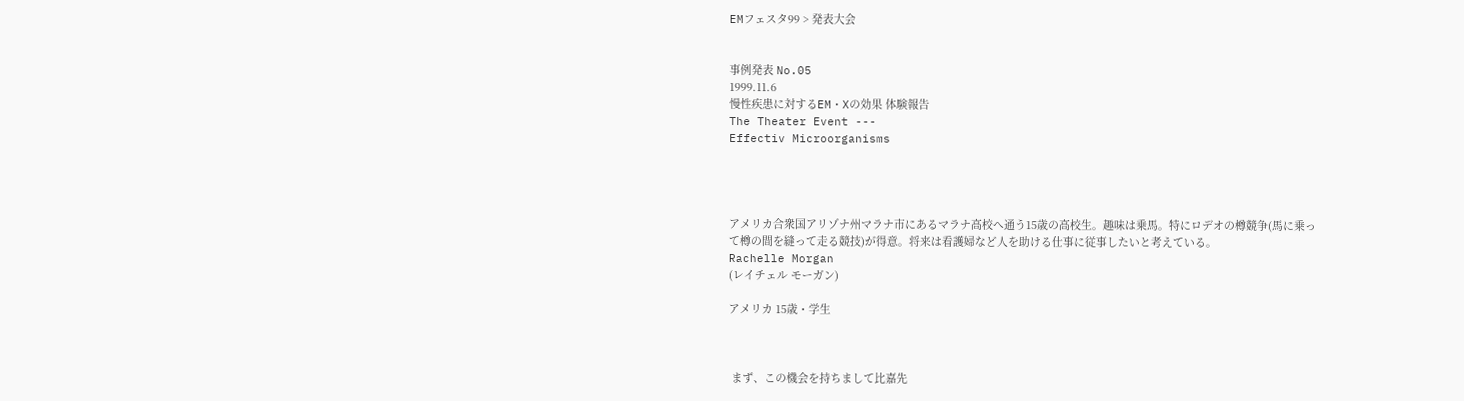EMフェスタ99 > 発表大会


事例発表 No.05
1999.11.6
慢性疾患に対するEM・Xの効果 体験報告
The Theater Event ---
Effectiv Microorganisms




アメリカ合衆国アリゾナ州マラナ市にあるマラナ高校へ通う15歳の高校生。趣味は乗馬。特にロデオの樽競争(馬に乗って樽の間を縫って走る競技)が得意。将来は看護婦など人を助ける仕事に従事したいと考えている。
Rachelle Morgan
(レイチェル モーガン)

アメリカ 15歳・学生



 まず、この機会を持ちまして比嘉先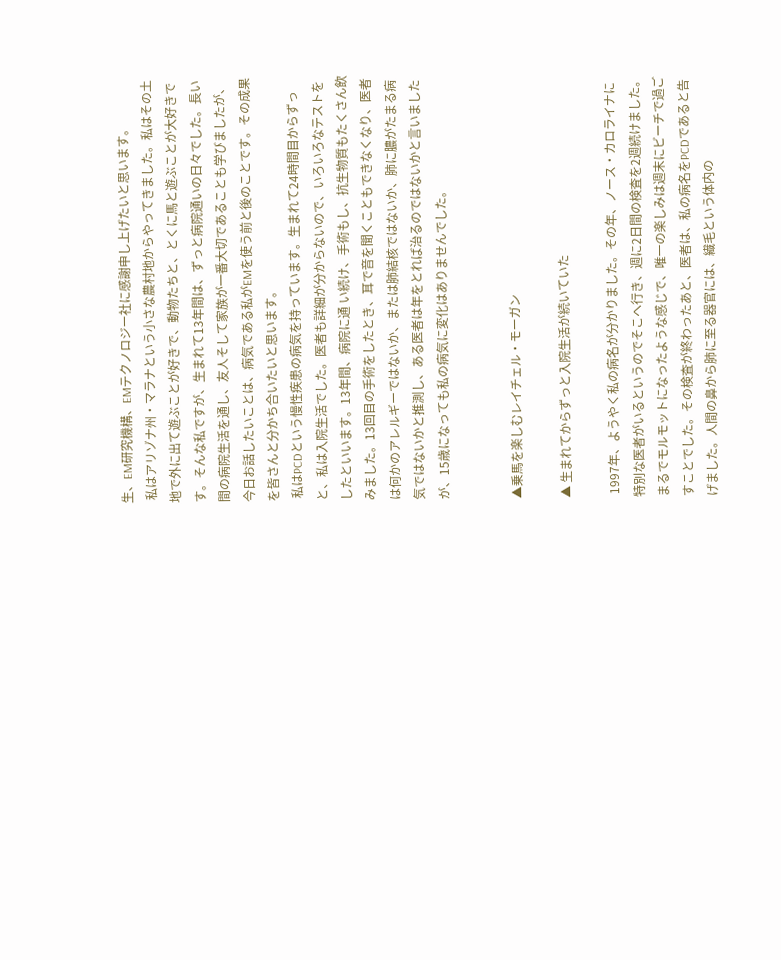生、EM研究機構、EMテクノロジー社に感謝申し上げたいと思います。
 私はアリゾナ州・マラナという小さな農村地からやってきました。私はその土地で外に出て遊ぶことが好きで、動物たちと、とくに馬と遊ぶことが大好きです。そんな私ですが、生まれて13年間は、ずっと病院通いの日々でした。長い間の病院生活を通し、友人そして家族が一番大切であることも学びましたが、今日お話したいことは、病気である私がEMを使う前と後のことです。その成果を皆さんと分かち合いたいと思います。
 私はPCDという慢性疾患の病気を持っています。生まれて24時間目からずっと、私は入院生活でした。医者も詳細が分からないので、いろいろなテストをしたといいます。13年間、病院に通 い続け、手術もし、抗生物質もたくさん飲みました。13回目の手術をしたとき、耳で音を聞くこともできなくなり、医者は何かのアレルギーではないか、または肺結核ではないか、肺に膿がたまる病気ではないかと推測し、ある医者は年をとれば治るのではないかと言いましたが、15歳になっても私の病気に変化はありませんでした。


▲乗馬を楽しむレイチェル・モーガン

▲ 生まれてからずっと入院生活が続いていた

 1997年、ようやく私の病名が分かりました。その年、ノース・カロライナに特別な医者がいるというのでそこへ行き、週に2日間の検査を2週続けました。まるでモルモットになったような感じで、唯一の楽しみは週末にビーチで過ごすことでした。その検査が終わったあと、医者は、私の病名をPCDであると告げました。人間の鼻から肺に至る器官には、繊毛という体内の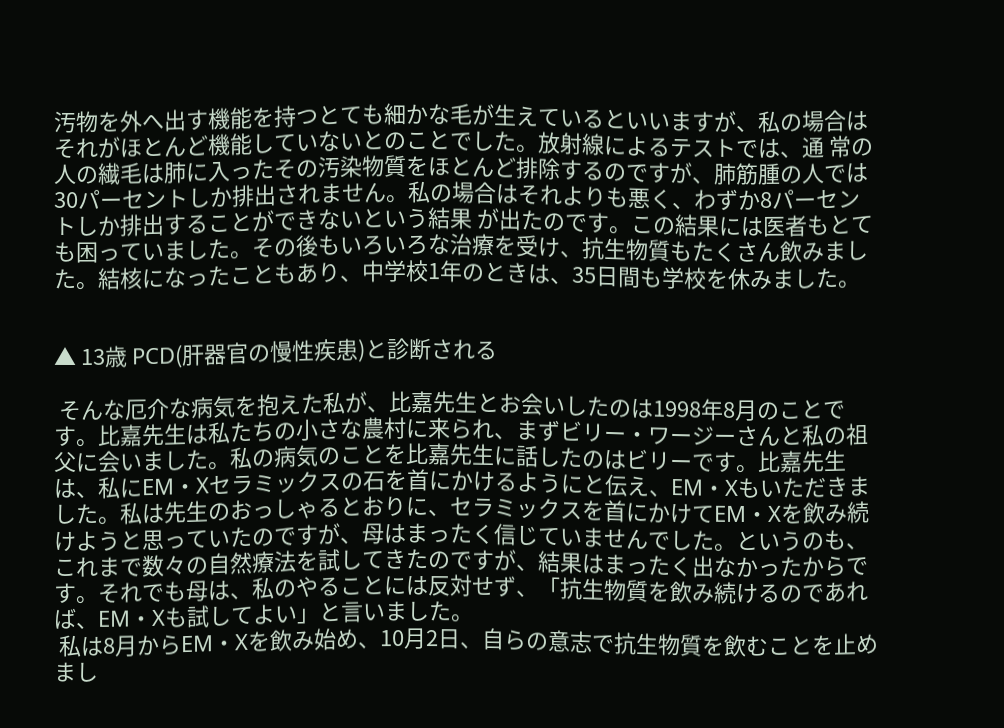汚物を外へ出す機能を持つとても細かな毛が生えているといいますが、私の場合はそれがほとんど機能していないとのことでした。放射線によるテストでは、通 常の人の繊毛は肺に入ったその汚染物質をほとんど排除するのですが、肺筋腫の人では30パーセントしか排出されません。私の場合はそれよりも悪く、わずか8パーセントしか排出することができないという結果 が出たのです。この結果には医者もとても困っていました。その後もいろいろな治療を受け、抗生物質もたくさん飲みました。結核になったこともあり、中学校1年のときは、35日間も学校を休みました。


▲ 13歳 PCD(肝器官の慢性疾患)と診断される

 そんな厄介な病気を抱えた私が、比嘉先生とお会いしたのは1998年8月のことです。比嘉先生は私たちの小さな農村に来られ、まずビリー・ワージーさんと私の祖父に会いました。私の病気のことを比嘉先生に話したのはビリーです。比嘉先生は、私にEM・Xセラミックスの石を首にかけるようにと伝え、EM・Xもいただきました。私は先生のおっしゃるとおりに、セラミックスを首にかけてEM・Xを飲み続けようと思っていたのですが、母はまったく信じていませんでした。というのも、これまで数々の自然療法を試してきたのですが、結果はまったく出なかったからです。それでも母は、私のやることには反対せず、「抗生物質を飲み続けるのであれば、EM・Xも試してよい」と言いました。
 私は8月からEM・Xを飲み始め、10月2日、自らの意志で抗生物質を飲むことを止めまし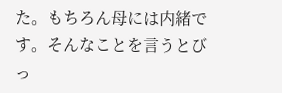た。もちろん母には内緒です。そんなことを言うとびっ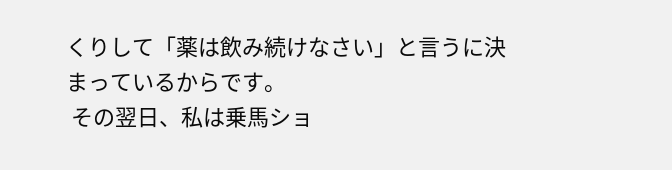くりして「薬は飲み続けなさい」と言うに決まっているからです。
 その翌日、私は乗馬ショ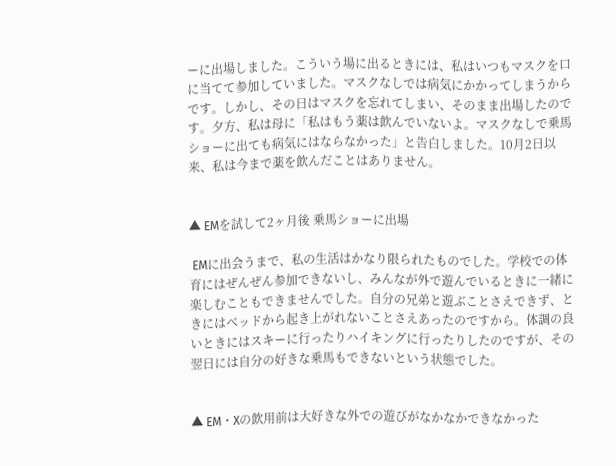ーに出場しました。こういう場に出るときには、私はいつもマスクを口に当てて参加していました。マスクなしでは病気にかかってしまうからです。しかし、その日はマスクを忘れてしまい、そのまま出場したのです。夕方、私は母に「私はもう薬は飲んでいないよ。マスクなしで乗馬ショーに出ても病気にはならなかった」と告白しました。10月2日以来、私は今まで薬を飲んだことはありません。


▲ EMを試して2ヶ月後 乗馬ショーに出場

 EMに出会うまで、私の生活はかなり限られたものでした。学校での体育にはぜんぜん参加できないし、みんなが外で遊んでいるときに一緒に楽しむこともできませんでした。自分の兄弟と遊ぶことさえできず、ときにはベッドから起き上がれないことさえあったのですから。体調の良いときにはスキーに行ったりハイキングに行ったりしたのですが、その翌日には自分の好きな乗馬もできないという状態でした。


▲ EM・Xの飲用前は大好きな外での遊びがなかなかできなかった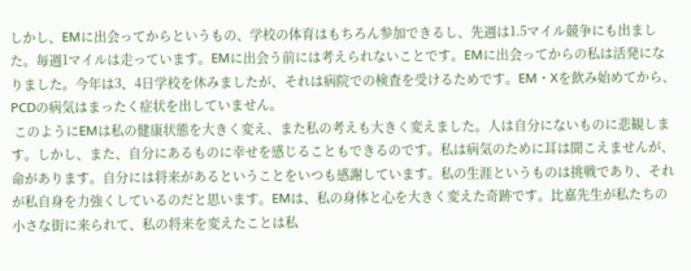しかし、EMに出会ってからというもの、学校の体育はもちろん参加できるし、先週は1.5マイル競争にも出ました。毎週1マイルは走っています。EMに出会う前には考えられないことです。EMに出会ってからの私は活発になりました。今年は3、4日学校を休みましたが、それは病院での検査を受けるためです。EM・Xを飲み始めてから、PCDの病気はまったく症状を出していません。
 このようにEMは私の健康状態を大きく変え、また私の考えも大きく変えました。人は自分にないものに悲観します。しかし、また、自分にあるものに幸せを感じることもできるのです。私は病気のために耳は聞こえませんが、命があります。自分には将来があるということをいつも感謝しています。私の生涯というものは挑戦であり、それが私自身を力強くしているのだと思います。EMは、私の身体と心を大きく変えた奇跡です。比嘉先生が私たちの小さな街に来られて、私の将来を変えたことは私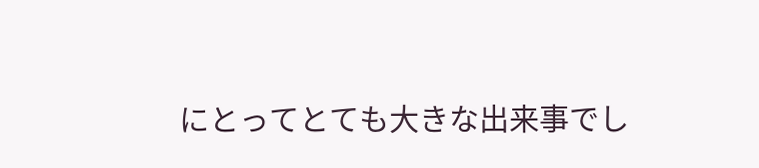にとってとても大きな出来事でし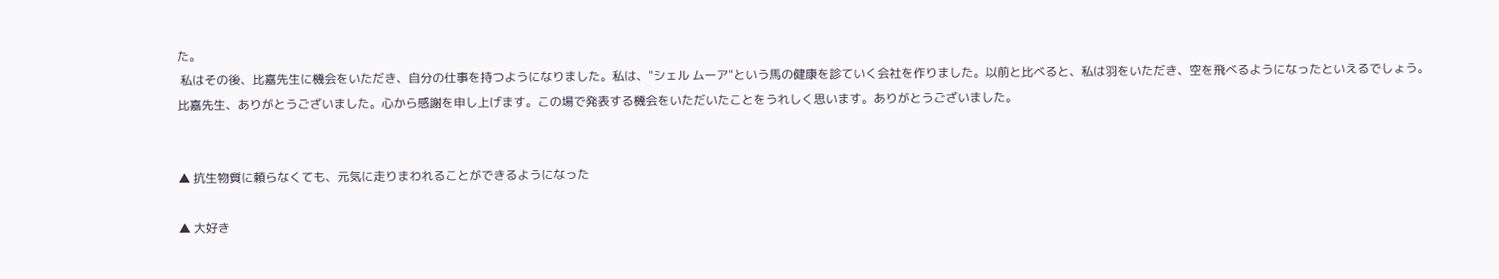た。
 私はその後、比嘉先生に機会をいただき、自分の仕事を持つようになりました。私は、"シェル ムーア"という馬の健康を診ていく会社を作りました。以前と比べると、私は羽をいただき、空を飛べるようになったといえるでしょう。比嘉先生、ありがとうございました。心から感謝を申し上げます。この場で発表する機会をいただいたことをうれしく思います。ありがとうございました。


▲ 抗生物質に頼らなくても、元気に走りまわれることができるようになった

▲ 大好き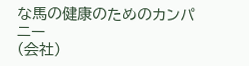な馬の健康のためのカンパニー
(会社)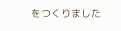をつくりました